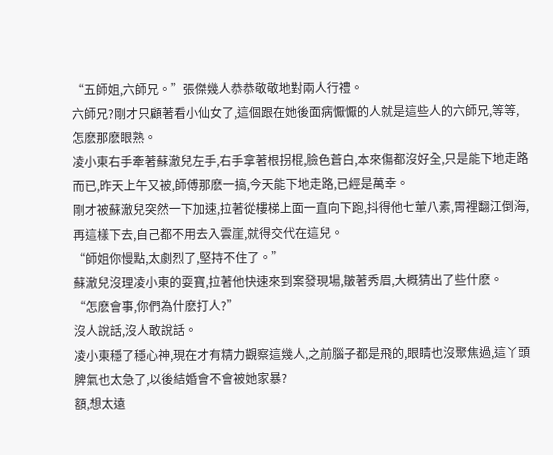“五師姐,六師兄。”張傑幾人恭恭敬敬地對兩人行禮。
六師兄?剛才只顧著看小仙女了,這個跟在她後面病懨懨的人就是這些人的六師兄,等等,怎麽那麽眼熟。
凌小東右手牽著蘇澈兒左手,右手拿著根拐棍,臉色蒼白,本來傷都沒好全,只是能下地走路而已,昨天上午又被,師傅那麽一搞,今天能下地走路,已經是萬幸。
剛才被蘇澈兒突然一下加速,拉著從樓梯上面一直向下跑,抖得他七葷八素,胃裡翻江倒海,再這樣下去,自己都不用去入雲崖,就得交代在這兒。
“師姐你慢點,太劇烈了,堅持不住了。”
蘇澈兒沒理凌小東的耍寶,拉著他快速來到案發現場,皺著秀眉,大概猜出了些什麽。
“怎麽會事,你們為什麽打人?”
沒人說話,沒人敢說話。
凌小東穩了穩心神,現在才有精力觀察這幾人,之前腦子都是飛的,眼睛也沒聚焦過,這丫頭脾氣也太急了,以後結婚會不會被她家暴?
額,想太遠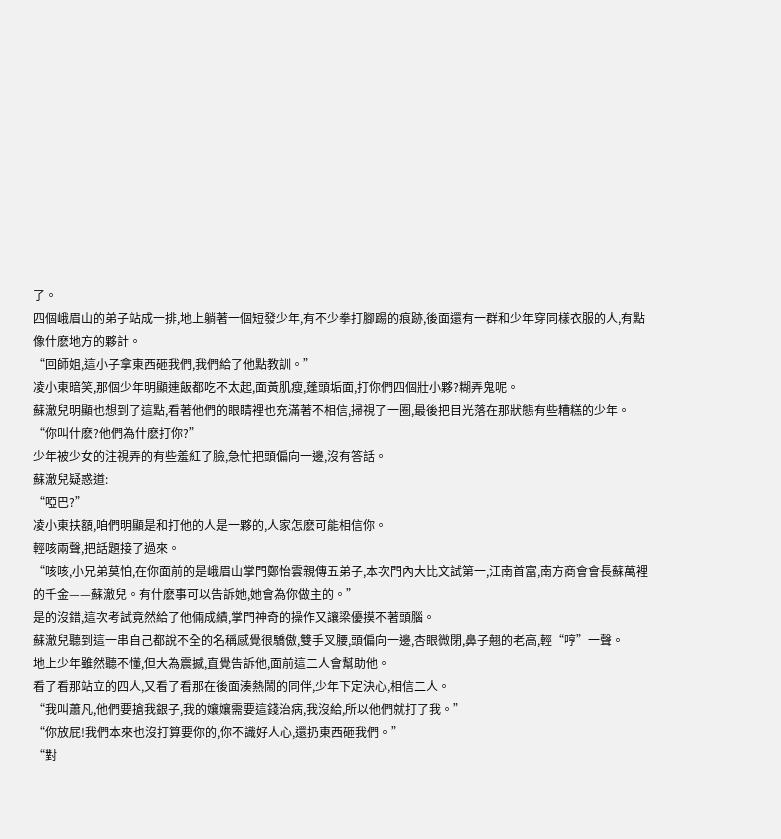了。
四個峨眉山的弟子站成一排,地上躺著一個短發少年,有不少拳打腳踢的痕跡,後面還有一群和少年穿同樣衣服的人,有點像什麽地方的夥計。
“回師姐,這小子拿東西砸我們,我們給了他點教訓。”
凌小東暗笑,那個少年明顯連飯都吃不太起,面黃肌瘦,蓬頭垢面,打你們四個壯小夥?糊弄鬼呢。
蘇澈兒明顯也想到了這點,看著他們的眼睛裡也充滿著不相信,掃視了一圈,最後把目光落在那狀態有些糟糕的少年。
“你叫什麽?他們為什麽打你?”
少年被少女的注視弄的有些羞紅了臉,急忙把頭偏向一邊,沒有答話。
蘇澈兒疑惑道:
“啞巴?”
凌小東扶額,咱們明顯是和打他的人是一夥的,人家怎麽可能相信你。
輕咳兩聲,把話題接了過來。
“咳咳,小兄弟莫怕,在你面前的是峨眉山掌門鄭怡雲親傳五弟子,本次門內大比文試第一,江南首富,南方商會會長蘇萬裡的千金——蘇澈兒。有什麽事可以告訴她,她會為你做主的。”
是的沒錯,這次考試竟然給了他倆成績,掌門神奇的操作又讓梁優摸不著頭腦。
蘇澈兒聽到這一串自己都說不全的名稱感覺很驕傲,雙手叉腰,頭偏向一邊,杏眼微閉,鼻子翹的老高,輕“哼”一聲。
地上少年雖然聽不懂,但大為震撼,直覺告訴他,面前這二人會幫助他。
看了看那站立的四人,又看了看那在後面湊熱鬧的同伴,少年下定決心,相信二人。
“我叫蕭凡,他們要搶我銀子,我的孃孃需要這錢治病,我沒給,所以他們就打了我。”
“你放屁!我們本來也沒打算要你的,你不識好人心,還扔東西砸我們。”
“對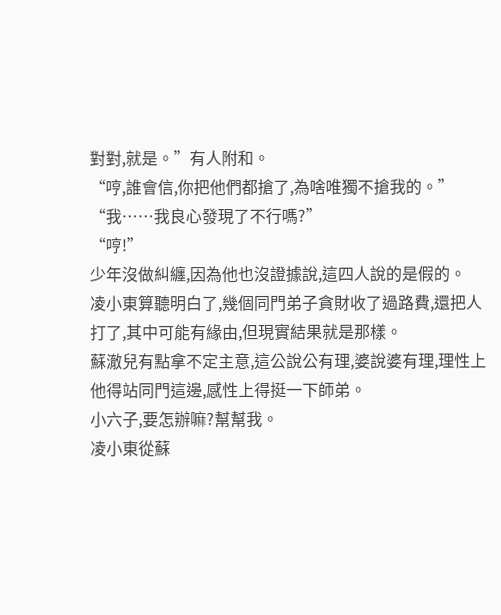對對,就是。”有人附和。
“哼,誰會信,你把他們都搶了,為啥唯獨不搶我的。”
“我……我良心發現了不行嗎?”
“哼!”
少年沒做糾纏,因為他也沒證據說,這四人說的是假的。
凌小東算聽明白了,幾個同門弟子貪財收了過路費,還把人打了,其中可能有緣由,但現實結果就是那樣。
蘇澈兒有點拿不定主意,這公說公有理,婆說婆有理,理性上他得站同門這邊,感性上得挺一下師弟。
小六子,要怎辦嘛?幫幫我。
凌小東從蘇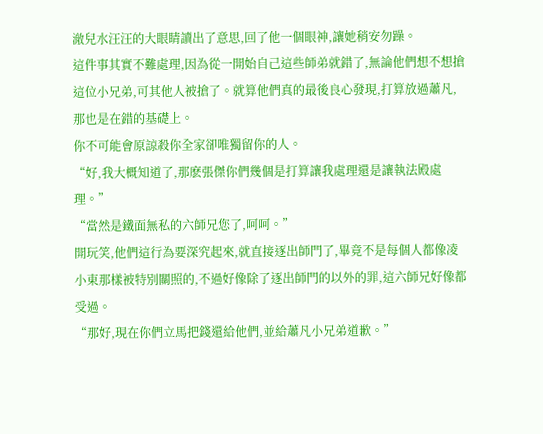澈兒水汪汪的大眼睛讀出了意思,回了他一個眼神,讓她稍安勿躁。
這件事其實不難處理,因為從一開始自己這些師弟就錯了,無論他們想不想搶這位小兄弟,可其他人被搶了。就算他們真的最後良心發現,打算放過蕭凡,那也是在錯的基礎上。
你不可能會原諒殺你全家卻唯獨留你的人。
“好,我大概知道了,那麽張傑你們幾個是打算讓我處理還是讓執法殿處理。”
“當然是鐵面無私的六師兄您了,呵呵。”
開玩笑,他們這行為要深究起來,就直接逐出師門了,畢竟不是每個人都像凌小東那樣被特別關照的,不過好像除了逐出師門的以外的罪,這六師兄好像都受過。
“那好,現在你們立馬把錢還給他們,並給蕭凡小兄弟道歉。”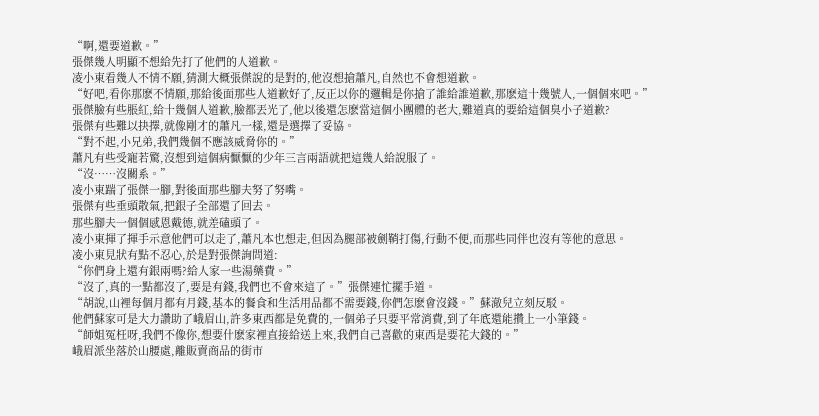“啊,還要道歉。”
張傑幾人明顯不想給先打了他們的人道歉。
凌小東看幾人不情不願,猜測大概張傑說的是對的,他沒想搶蕭凡,自然也不會想道歉。
“好吧,看你那麽不情願,那給後面那些人道歉好了,反正以你的邏輯是你搶了誰給誰道歉,那麽這十幾號人,一個個來吧。”
張傑臉有些脹紅,給十幾個人道歉,臉都丟光了,他以後還怎麽當這個小團體的老大,難道真的要給這個臭小子道歉?
張傑有些難以抉擇,就像剛才的蕭凡一樣,還是選擇了妥協。
“對不起,小兄弟,我們幾個不應該威脅你的。”
蕭凡有些受寵若驚,沒想到這個病懨懨的少年三言兩語就把這幾人給說服了。
“沒……沒關系。”
凌小東踹了張傑一腳,對後面那些腳夫努了努嘴。
張傑有些垂頭散氣,把銀子全部還了回去。
那些腳夫一個個感恩戴德,就差磕頭了。
凌小東揮了揮手示意他們可以走了,蕭凡本也想走,但因為腿部被劍鞘打傷,行動不便,而那些同伴也沒有等他的意思。
凌小東見狀有點不忍心,於是對張傑詢問道:
“你們身上還有銀兩嗎?給人家一些湯藥費。”
“沒了,真的一點都沒了,要是有錢,我們也不會來這了。”張傑連忙擺手道。
“胡說,山裡每個月都有月錢,基本的餐食和生活用品都不需要錢,你們怎麽會沒錢。”蘇澈兒立刻反駁。
他們蘇家可是大力讚助了峨眉山,許多東西都是免費的,一個弟子只要平常消費,到了年底還能攢上一小筆錢。
“師姐冤枉呀,我們不像你,想要什麽家裡直接給送上來,我們自己喜歡的東西是要花大錢的。”
峨眉派坐落於山腰處,離販賣商品的街市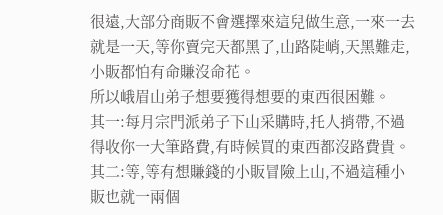很遠,大部分商販不會選擇來這兒做生意,一來一去就是一天,等你賣完天都黑了,山路陡峭,天黑難走,小販都怕有命賺沒命花。
所以峨眉山弟子想要獲得想要的東西很困難。
其一:每月宗門派弟子下山采購時,托人捎帶,不過得收你一大筆路費,有時候買的東西都沒路費貴。
其二:等,等有想賺錢的小販冒險上山,不過這種小販也就一兩個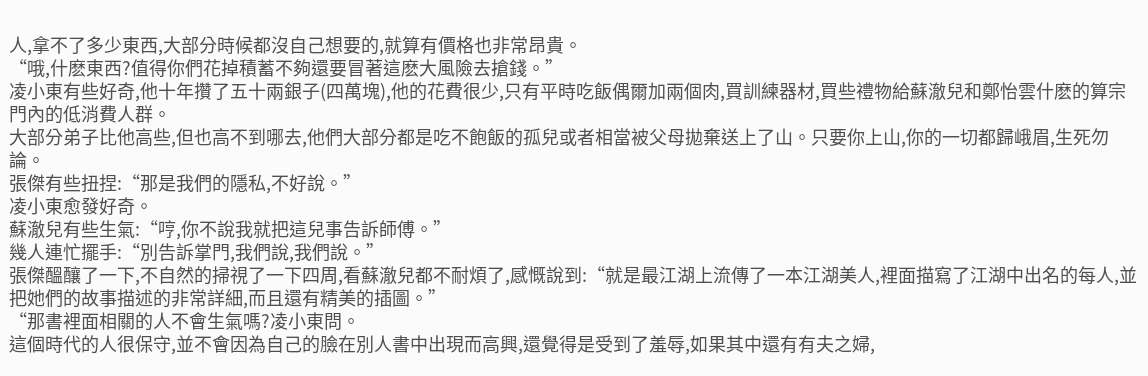人,拿不了多少東西,大部分時候都沒自己想要的,就算有價格也非常昂貴。
“哦,什麽東西?值得你們花掉積蓄不夠還要冒著這麽大風險去搶錢。”
凌小東有些好奇,他十年攢了五十兩銀子(四萬塊),他的花費很少,只有平時吃飯偶爾加兩個肉,買訓練器材,買些禮物給蘇澈兒和鄭怡雲什麽的算宗門內的低消費人群。
大部分弟子比他高些,但也高不到哪去,他們大部分都是吃不飽飯的孤兒或者相當被父母拋棄送上了山。只要你上山,你的一切都歸峨眉,生死勿論。
張傑有些扭捏:“那是我們的隱私,不好說。”
凌小東愈發好奇。
蘇澈兒有些生氣:“哼,你不說我就把這兒事告訴師傅。”
幾人連忙擺手:“別告訴掌門,我們說,我們說。”
張傑醞釀了一下,不自然的掃視了一下四周,看蘇澈兒都不耐煩了,感慨說到:“就是最江湖上流傳了一本江湖美人,裡面描寫了江湖中出名的每人,並把她們的故事描述的非常詳細,而且還有精美的插圖。”
“那書裡面相關的人不會生氣嗎?凌小東問。
這個時代的人很保守,並不會因為自己的臉在別人書中出現而高興,還覺得是受到了羞辱,如果其中還有有夫之婦,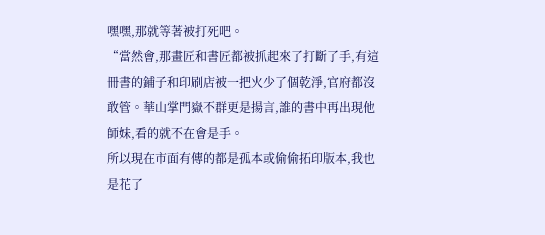嘿嘿,那就等著被打死吧。
“當然會,那畫匠和書匠都被抓起來了打斷了手,有這冊書的鋪子和印刷店被一把火少了個乾淨,官府都沒敢管。華山掌門嶽不群更是揚言,誰的書中再出現他師妹,看的就不在會是手。
所以現在市面有傳的都是孤本或偷偷拓印版本,我也是花了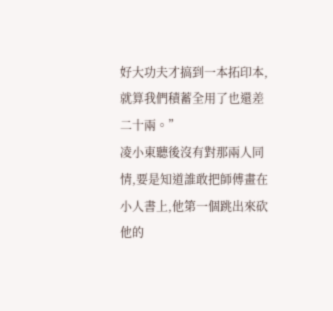好大功夫才搞到一本拓印本,就算我們積蓄全用了也還差二十兩。”
凌小東聽後沒有對那兩人同情,要是知道誰敢把師傅畫在小人書上,他第一個跳出來砍他的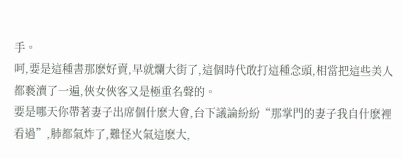手。
呵,要是這種書那麽好賣,早就爛大街了,這個時代敢打這種念頭,相當把這些美人都褻瀆了一遍,俠女俠客又是極重名聲的。
要是哪天你帶著妻子出席個什麽大會,台下議論紛紛“那掌門的妻子我自什麽裡看過”,肺都氣炸了,難怪火氣這麽大,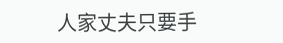人家丈夫只要手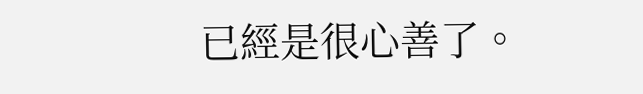已經是很心善了。